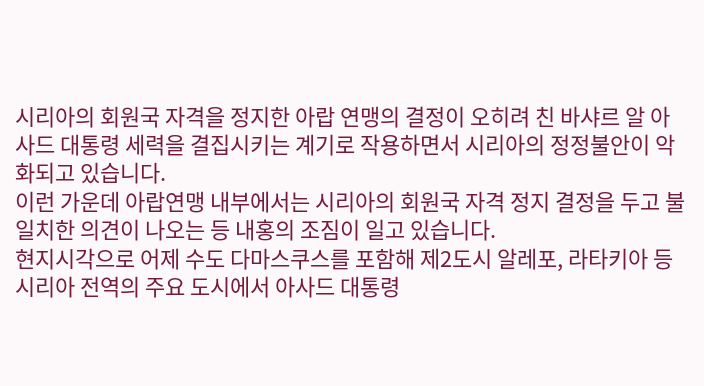시리아의 회원국 자격을 정지한 아랍 연맹의 결정이 오히려 친 바샤르 알 아사드 대통령 세력을 결집시키는 계기로 작용하면서 시리아의 정정불안이 악화되고 있습니다.
이런 가운데 아랍연맹 내부에서는 시리아의 회원국 자격 정지 결정을 두고 불일치한 의견이 나오는 등 내홍의 조짐이 일고 있습니다.
현지시각으로 어제 수도 다마스쿠스를 포함해 제2도시 알레포, 라타키아 등 시리아 전역의 주요 도시에서 아사드 대통령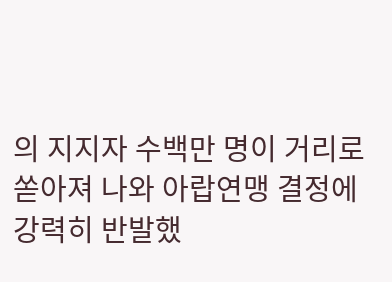의 지지자 수백만 명이 거리로 쏟아져 나와 아랍연맹 결정에 강력히 반발했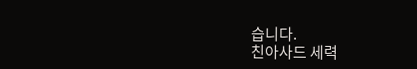습니다.
친아사드 세력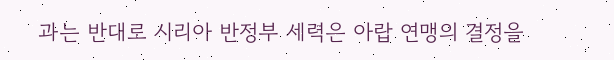과는 반대로 시리아 반정부 세력은 아랍 연맹의 결정을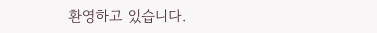환영하고 있습니다.